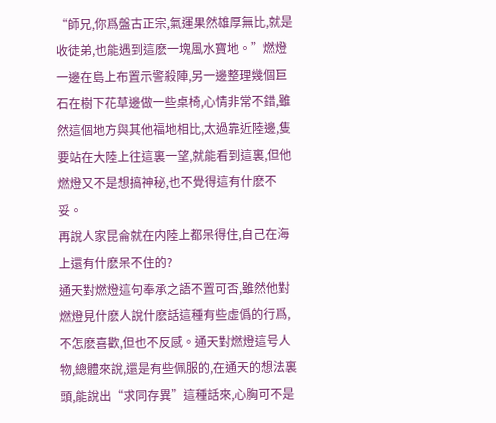“師兄,你爲盤古正宗,氣運果然雄厚無比,就是收徒弟,也能遇到這麽一塊風水寶地。”燃燈一邊在島上布置示警殺陣,另一邊整理幾個巨石在樹下花草邊做一些桌椅,心情非常不錯,雖然這個地方與其他福地相比,太過靠近陸邊,隻要站在大陸上往這裏一望,就能看到這裏,但他燃燈又不是想搞神秘,也不覺得這有什麽不妥。
再說人家昆侖就在内陸上都呆得住,自己在海上還有什麽呆不住的?
通天對燃燈這句奉承之語不置可否,雖然他對燃燈見什麽人說什麽話這種有些虛僞的行爲,不怎麽喜歡,但也不反感。通天對燃燈這号人物,總體來說,還是有些佩服的,在通天的想法裏頭,能說出“求同存異”這種話來,心胸可不是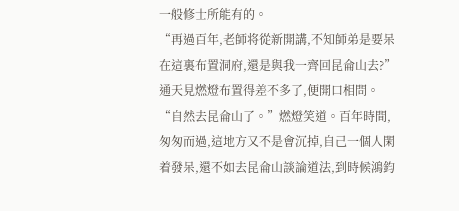一般修士所能有的。
“再過百年,老師将從新開講,不知師弟是要呆在這裏布置洞府,還是與我一齊回昆侖山去?”通天見燃燈布置得差不多了,便開口相問。
“自然去昆侖山了。”燃燈笑道。百年時間,匆匆而過,這地方又不是會沉掉,自己一個人閑着發呆,還不如去昆侖山談論道法,到時候鴻鈞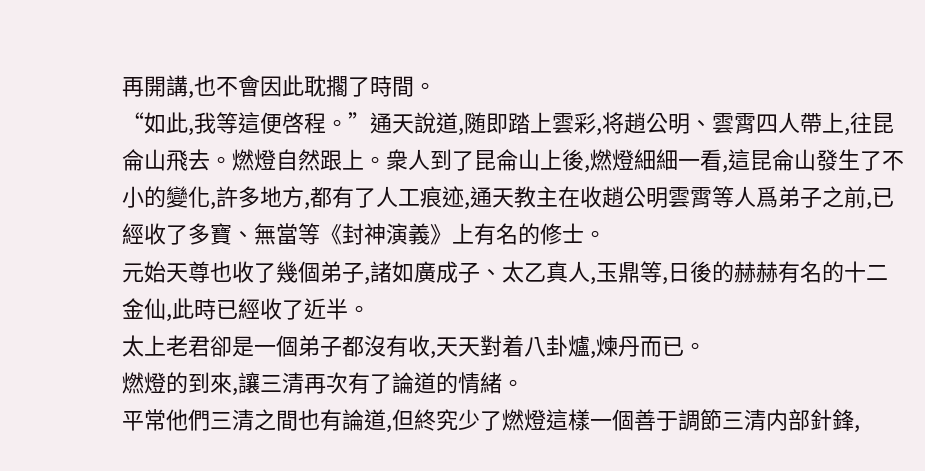再開講,也不會因此耽擱了時間。
“如此,我等這便啓程。”通天說道,随即踏上雲彩,将趙公明、雲霄四人帶上,往昆侖山飛去。燃燈自然跟上。衆人到了昆侖山上後,燃燈細細一看,這昆侖山發生了不小的變化,許多地方,都有了人工痕迹,通天教主在收趙公明雲霄等人爲弟子之前,已經收了多寶、無當等《封神演義》上有名的修士。
元始天尊也收了幾個弟子,諸如廣成子、太乙真人,玉鼎等,日後的赫赫有名的十二金仙,此時已經收了近半。
太上老君卻是一個弟子都沒有收,天天對着八卦爐,煉丹而已。
燃燈的到來,讓三清再次有了論道的情緒。
平常他們三清之間也有論道,但終究少了燃燈這樣一個善于調節三清内部針鋒,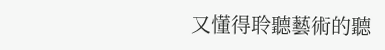又懂得聆聽藝術的聽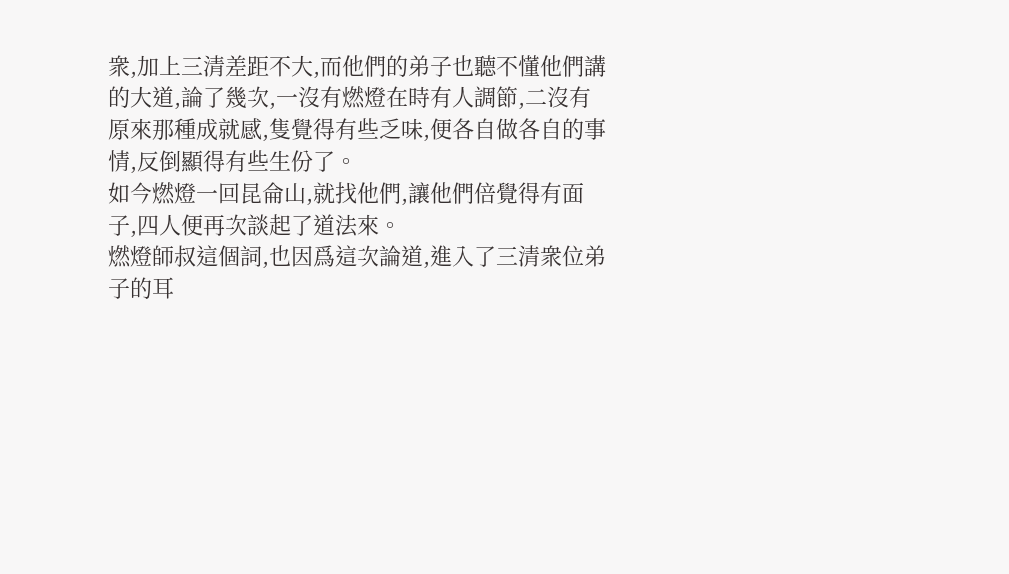衆,加上三清差距不大,而他們的弟子也聽不懂他們講的大道,論了幾次,一沒有燃燈在時有人調節,二沒有原來那種成就感,隻覺得有些乏味,便各自做各自的事情,反倒顯得有些生份了。
如今燃燈一回昆侖山,就找他們,讓他們倍覺得有面子,四人便再次談起了道法來。
燃燈師叔這個詞,也因爲這次論道,進入了三清衆位弟子的耳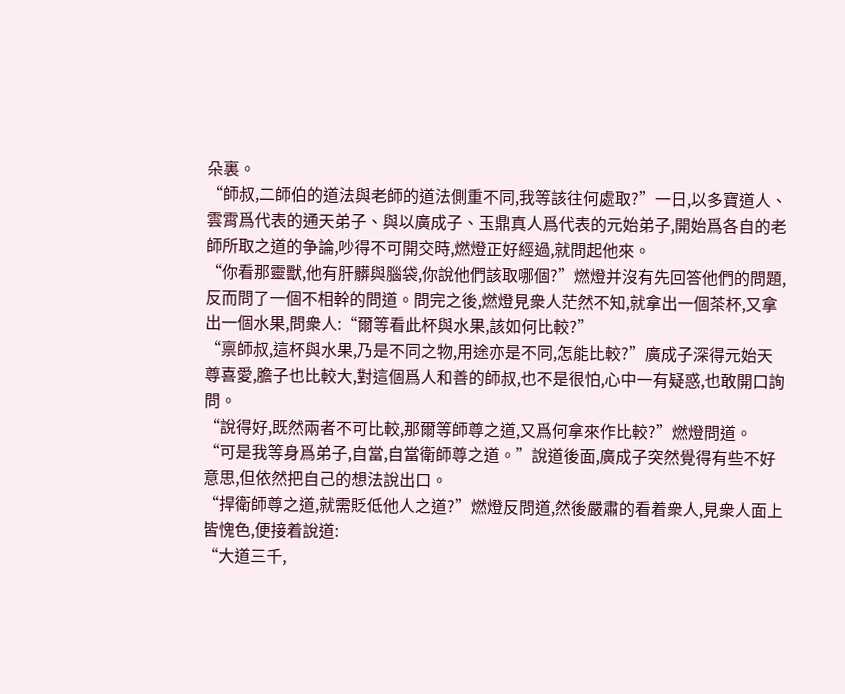朵裏。
“師叔,二師伯的道法與老師的道法側重不同,我等該往何處取?”一日,以多寶道人、雲霄爲代表的通天弟子、與以廣成子、玉鼎真人爲代表的元始弟子,開始爲各自的老師所取之道的争論,吵得不可開交時,燃燈正好經過,就問起他來。
“你看那靈獸,他有肝髒與腦袋,你說他們該取哪個?”燃燈并沒有先回答他們的問題,反而問了一個不相幹的問道。問完之後,燃燈見衆人茫然不知,就拿出一個茶杯,又拿出一個水果,問衆人:“爾等看此杯與水果,該如何比較?”
“禀師叔,這杯與水果,乃是不同之物,用途亦是不同,怎能比較?”廣成子深得元始天尊喜愛,膽子也比較大,對這個爲人和善的師叔,也不是很怕,心中一有疑惑,也敢開口詢問。
“說得好,既然兩者不可比較,那爾等師尊之道,又爲何拿來作比較?”燃燈問道。
“可是我等身爲弟子,自當,自當衛師尊之道。”說道後面,廣成子突然覺得有些不好意思,但依然把自己的想法說出口。
“捍衛師尊之道,就需貶低他人之道?”燃燈反問道,然後嚴肅的看着衆人,見衆人面上皆愧色,便接着說道:
“大道三千,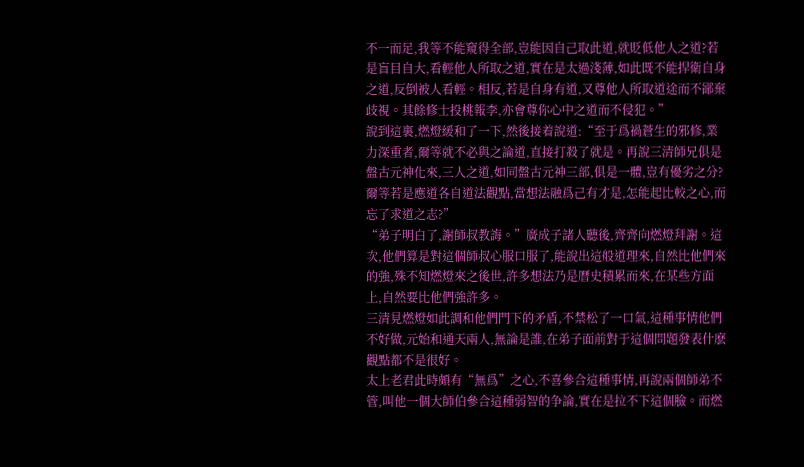不一而足,我等不能窺得全部,豈能因自己取此道,就貶低他人之道?若是盲目自大,看輕他人所取之道,實在是太過淺薄,如此既不能捍衛自身之道,反倒被人看輕。相反,若是自身有道,又尊他人所取道途而不鄙棄歧視。其餘修士投桃報李,亦會尊你心中之道而不侵犯。”
說到這裏,燃燈緩和了一下,然後接着說道:“至于爲禍蒼生的邪修,業力深重者,爾等就不必與之論道,直接打殺了就是。再說三清師兄俱是盤古元神化來,三人之道,如同盤古元神三部,俱是一體,豈有優劣之分?爾等若是應道各自道法觀點,當想法融爲己有才是,怎能起比較之心,而忘了求道之志?”
“弟子明白了,謝師叔教誨。”廣成子諸人聽後,齊齊向燃燈拜謝。這次,他們算是對這個師叔心服口服了,能說出這般道理來,自然比他們來的強,殊不知燃燈來之後世,許多想法乃是曆史積累而來,在某些方面上,自然要比他們強許多。
三清見燃燈如此調和他們門下的矛盾,不禁松了一口氣,這種事情他們不好做,元始和通天兩人,無論是誰,在弟子面前對于這個問題發表什麽觀點都不是很好。
太上老君此時頗有“無爲”之心,不喜參合這種事情,再說兩個師弟不管,叫他一個大師伯參合這種弱智的争論,實在是拉不下這個臉。而燃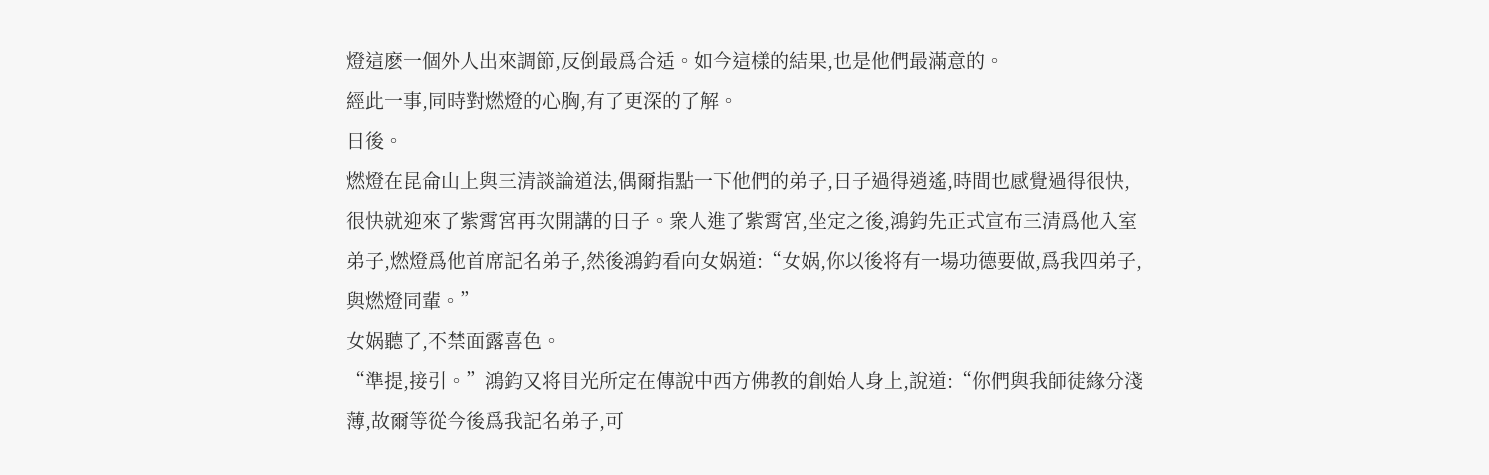燈這麽一個外人出來調節,反倒最爲合适。如今這樣的結果,也是他們最滿意的。
經此一事,同時對燃燈的心胸,有了更深的了解。
日後。
燃燈在昆侖山上與三清談論道法,偶爾指點一下他們的弟子,日子過得逍遙,時間也感覺過得很快,很快就迎來了紫霄宮再次開講的日子。衆人進了紫霄宮,坐定之後,鴻鈞先正式宣布三清爲他入室弟子,燃燈爲他首席記名弟子,然後鴻鈞看向女娲道:“女娲,你以後将有一場功德要做,爲我四弟子,與燃燈同輩。”
女娲聽了,不禁面露喜色。
“準提,接引。”鴻鈞又将目光所定在傳說中西方佛教的創始人身上,說道:“你們與我師徒緣分淺薄,故爾等從今後爲我記名弟子,可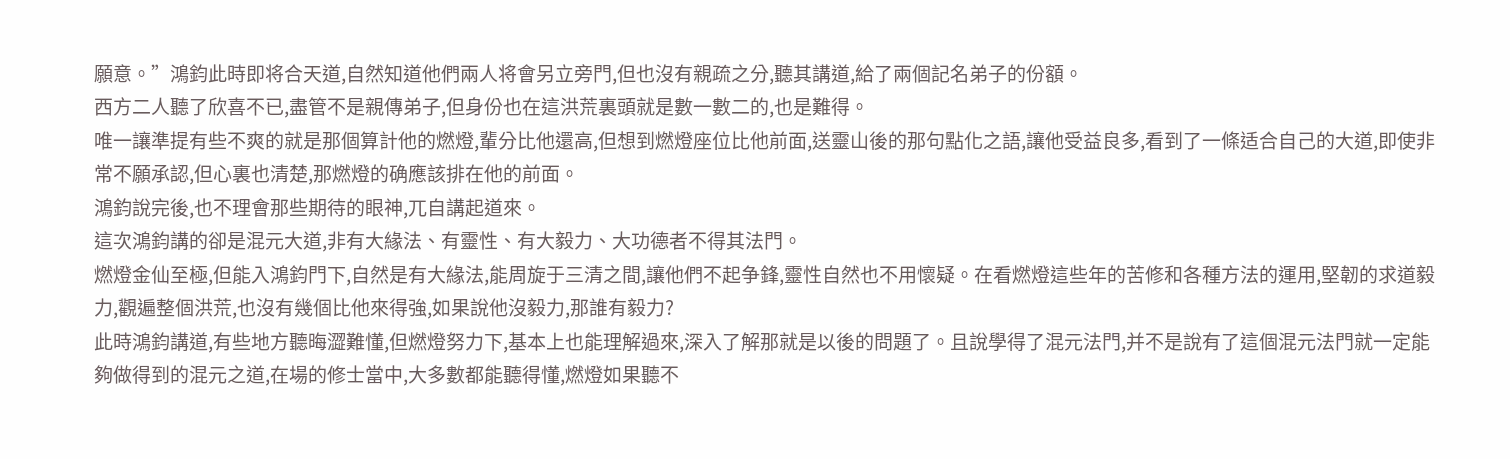願意。”鴻鈞此時即将合天道,自然知道他們兩人将會另立旁門,但也沒有親疏之分,聽其講道,給了兩個記名弟子的份額。
西方二人聽了欣喜不已,盡管不是親傳弟子,但身份也在這洪荒裏頭就是數一數二的,也是難得。
唯一讓準提有些不爽的就是那個算計他的燃燈,輩分比他還高,但想到燃燈座位比他前面,送靈山後的那句點化之語,讓他受益良多,看到了一條适合自己的大道,即使非常不願承認,但心裏也清楚,那燃燈的确應該排在他的前面。
鴻鈞說完後,也不理會那些期待的眼神,兀自講起道來。
這次鴻鈞講的卻是混元大道,非有大緣法、有靈性、有大毅力、大功德者不得其法門。
燃燈金仙至極,但能入鴻鈞門下,自然是有大緣法,能周旋于三清之間,讓他們不起争鋒,靈性自然也不用懷疑。在看燃燈這些年的苦修和各種方法的運用,堅韌的求道毅力,觀遍整個洪荒,也沒有幾個比他來得強,如果說他沒毅力,那誰有毅力?
此時鴻鈞講道,有些地方聽晦澀難懂,但燃燈努力下,基本上也能理解過來,深入了解那就是以後的問題了。且說學得了混元法門,并不是說有了這個混元法門就一定能夠做得到的混元之道,在場的修士當中,大多數都能聽得懂,燃燈如果聽不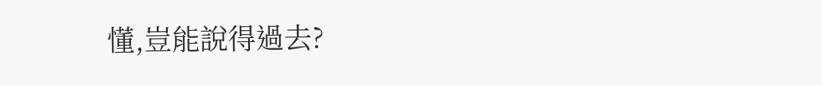懂,豈能說得過去?